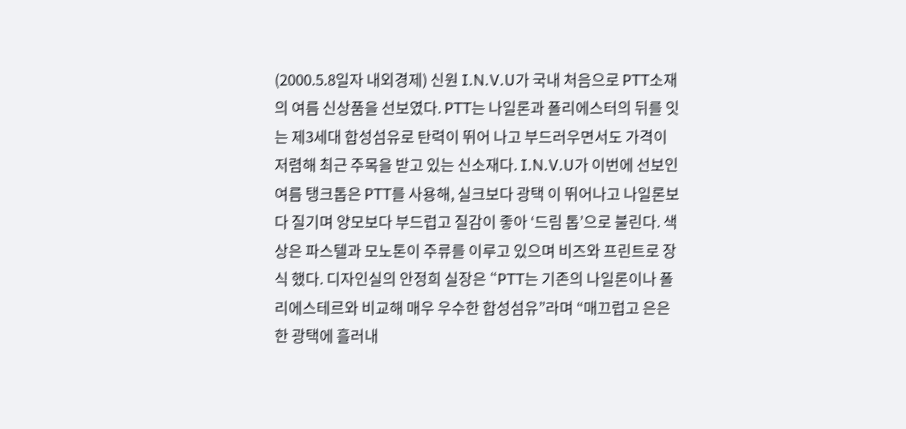(2000.5.8일자 내외경제) 신원 I.N.V.U가 국내 처음으로 PTT소재의 여름 신상품을 선보였다. PTT는 나일론과 폴리에스터의 뒤를 잇는 제3세대 합성섬유로 탄력이 뛰어 나고 부드러우면서도 가격이 저렴해 최근 주목을 받고 있는 신소재다. I.N.V.U가 이번에 선보인 여름 탱크톱은 PTT를 사용해, 실크보다 광택 이 뛰어나고 나일론보다 질기며 양모보다 부드럽고 질감이 좋아 ‘드림 톱’으로 불린다. 색상은 파스텔과 모노톤이 주류를 이루고 있으며 비즈와 프린트로 장식 했다. 디자인실의 안정희 실장은 “PTT는 기존의 나일론이나 폴리에스테르와 비교해 매우 우수한 합성섬유”라며 “매끄럽고 은은한 광택에 흘러내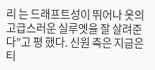리 는 드래프트성이 뛰어나 옷의 고급스러운 실루엣을 잘 살려준다”고 평 했다. 신원 측은 지금은 티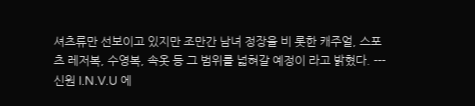셔츠류만 선보이고 있지만 조만간 남녀 정장을 비 롯한 캐주얼, 스포츠 레저복, 수영복, 속옷 등 그 범위를 넓혀갈 예정이 라고 밝혔다. --- 신원 I.N.V.U 에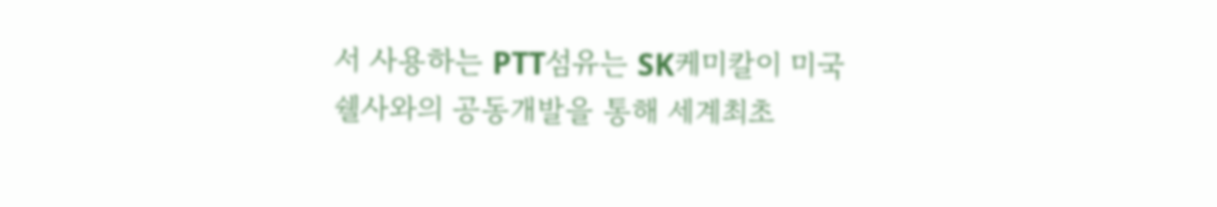서 사용하는 PTT섬유는 SK케미칼이 미국 쉘사와의 공동개발을 통해 세계최초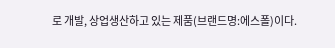로 개발, 상업생산하고 있는 제품(브랜드명:에스폴)이다.